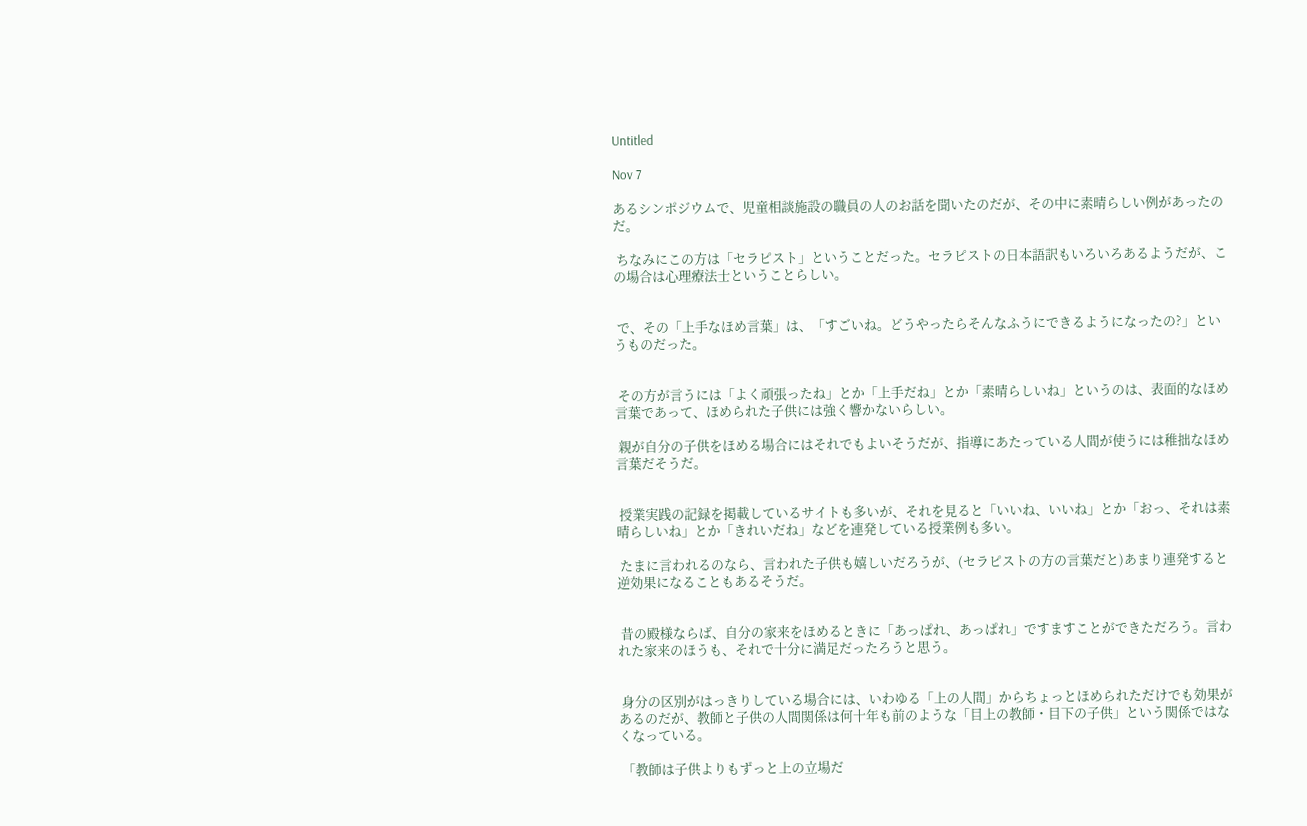Untitled

Nov 7

あるシンポジウムで、児童相談施設の職員の人のお話を聞いたのだが、その中に素晴らしい例があったのだ。

 ちなみにこの方は「セラピスト」ということだった。セラピストの日本語訳もいろいろあるようだが、この場合は心理療法士ということらしい。


 で、その「上手なほめ言葉」は、「すごいね。どうやったらそんなふうにできるようになったの?」というものだった。


 その方が言うには「よく頑張ったね」とか「上手だね」とか「素晴らしいね」というのは、表面的なほめ言葉であって、ほめられた子供には強く響かないらしい。

 親が自分の子供をほめる場合にはそれでもよいそうだが、指導にあたっている人間が使うには稚拙なほめ言葉だそうだ。


 授業実践の記録を掲載しているサイトも多いが、それを見ると「いいね、いいね」とか「おっ、それは素晴らしいね」とか「きれいだね」などを連発している授業例も多い。

 たまに言われるのなら、言われた子供も嬉しいだろうが、(セラピストの方の言葉だと)あまり連発すると逆効果になることもあるそうだ。


 昔の殿様ならば、自分の家来をほめるときに「あっぱれ、あっぱれ」ですますことができただろう。言われた家来のほうも、それで十分に満足だったろうと思う。


 身分の区別がはっきりしている場合には、いわゆる「上の人間」からちょっとほめられただけでも効果があるのだが、教師と子供の人間関係は何十年も前のような「目上の教師・目下の子供」という関係ではなくなっている。

 「教師は子供よりもずっと上の立場だ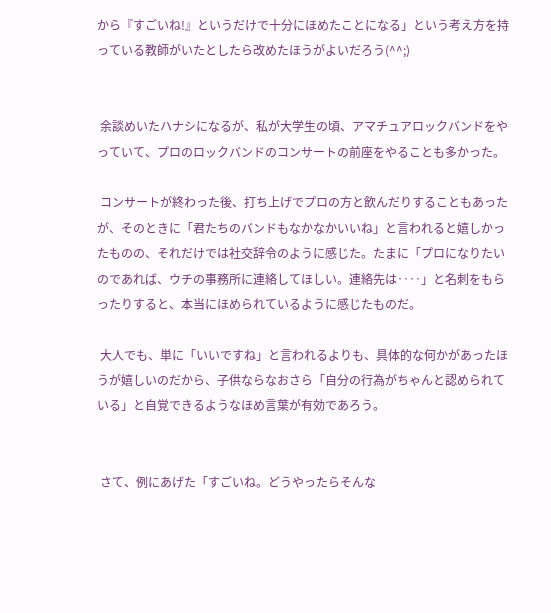から『すごいね!』というだけで十分にほめたことになる」という考え方を持っている教師がいたとしたら改めたほうがよいだろう(^^;)


 余談めいたハナシになるが、私が大学生の頃、アマチュアロックバンドをやっていて、プロのロックバンドのコンサートの前座をやることも多かった。

 コンサートが終わった後、打ち上げでプロの方と飲んだりすることもあったが、そのときに「君たちのバンドもなかなかいいね」と言われると嬉しかったものの、それだけでは社交辞令のように感じた。たまに「プロになりたいのであれば、ウチの事務所に連絡してほしい。連絡先は‥‥」と名刺をもらったりすると、本当にほめられているように感じたものだ。

 大人でも、単に「いいですね」と言われるよりも、具体的な何かがあったほうが嬉しいのだから、子供ならなおさら「自分の行為がちゃんと認められている」と自覚できるようなほめ言葉が有効であろう。


 さて、例にあげた「すごいね。どうやったらそんな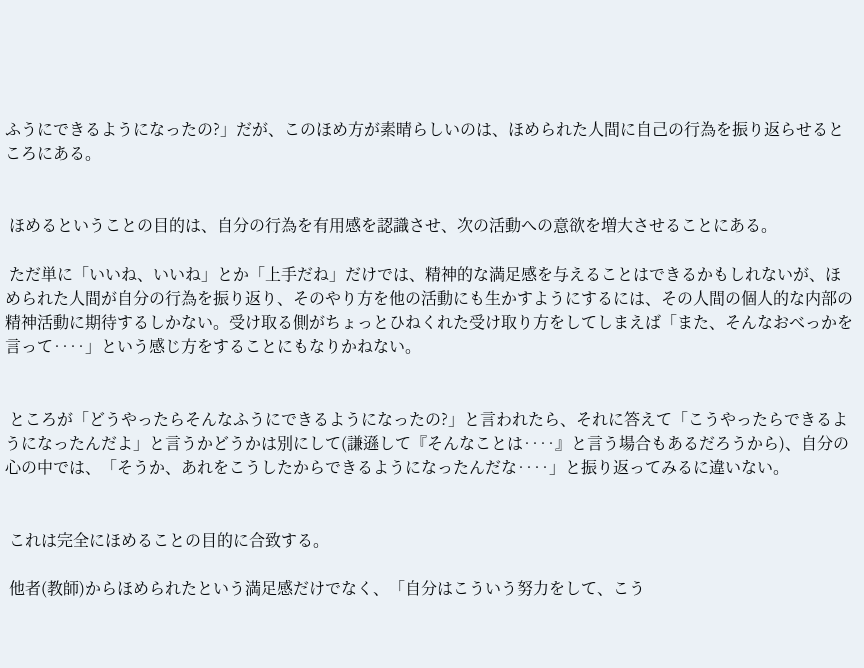ふうにできるようになったの?」だが、このほめ方が素晴らしいのは、ほめられた人間に自己の行為を振り返らせるところにある。


 ほめるということの目的は、自分の行為を有用感を認識させ、次の活動への意欲を増大させることにある。

 ただ単に「いいね、いいね」とか「上手だね」だけでは、精神的な満足感を与えることはできるかもしれないが、ほめられた人間が自分の行為を振り返り、そのやり方を他の活動にも生かすようにするには、その人間の個人的な内部の精神活動に期待するしかない。受け取る側がちょっとひねくれた受け取り方をしてしまえば「また、そんなおべっかを言って‥‥」という感じ方をすることにもなりかねない。


 ところが「どうやったらそんなふうにできるようになったの?」と言われたら、それに答えて「こうやったらできるようになったんだよ」と言うかどうかは別にして(謙遜して『そんなことは‥‥』と言う場合もあるだろうから)、自分の心の中では、「そうか、あれをこうしたからできるようになったんだな‥‥」と振り返ってみるに違いない。


 これは完全にほめることの目的に合致する。

 他者(教師)からほめられたという満足感だけでなく、「自分はこういう努力をして、こう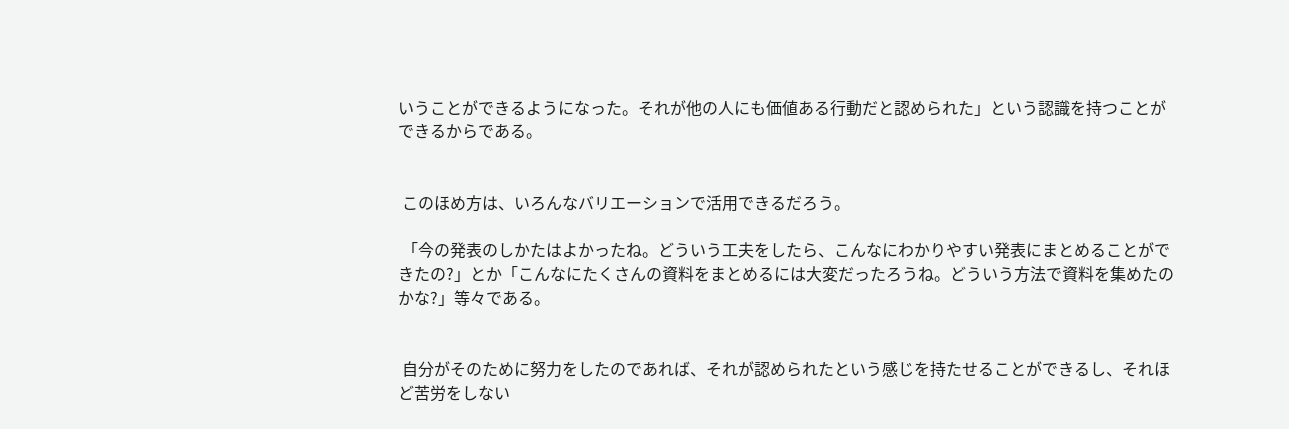いうことができるようになった。それが他の人にも価値ある行動だと認められた」という認識を持つことができるからである。


 このほめ方は、いろんなバリエーションで活用できるだろう。

 「今の発表のしかたはよかったね。どういう工夫をしたら、こんなにわかりやすい発表にまとめることができたの?」とか「こんなにたくさんの資料をまとめるには大変だったろうね。どういう方法で資料を集めたのかな?」等々である。


 自分がそのために努力をしたのであれば、それが認められたという感じを持たせることができるし、それほど苦労をしない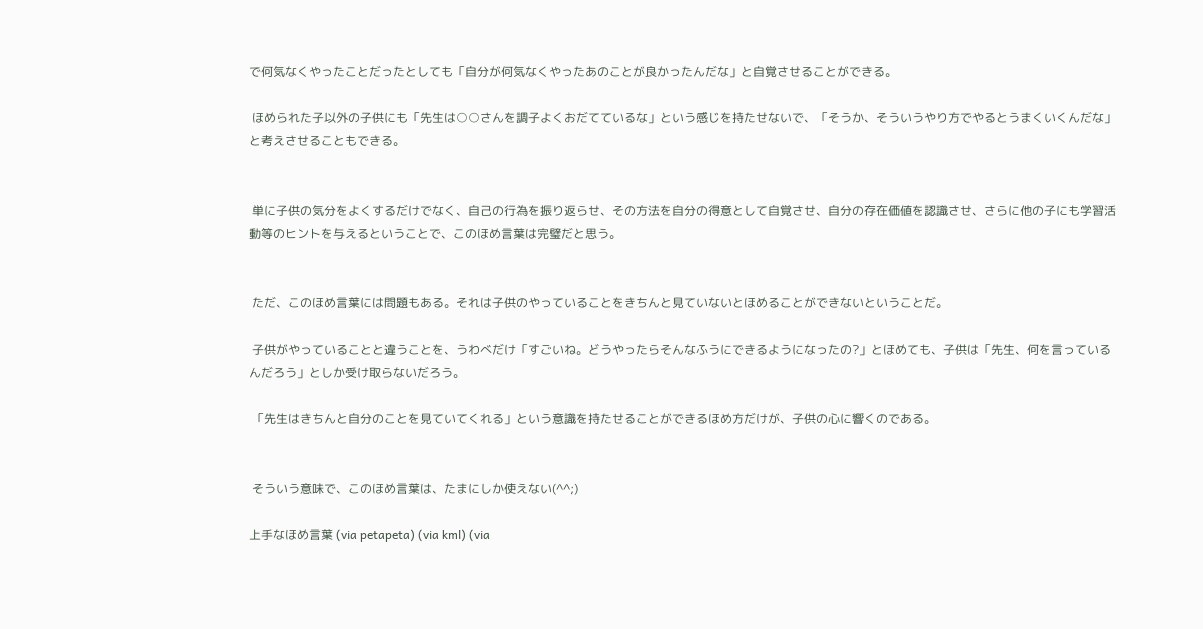で何気なくやったことだったとしても「自分が何気なくやったあのことが良かったんだな」と自覚させることができる。

 ほめられた子以外の子供にも「先生は○○さんを調子よくおだてているな」という感じを持たせないで、「そうか、そういうやり方でやるとうまくいくんだな」と考えさせることもできる。


 単に子供の気分をよくするだけでなく、自己の行為を振り返らせ、その方法を自分の得意として自覚させ、自分の存在価値を認識させ、さらに他の子にも学習活動等のヒントを与えるということで、このほめ言葉は完璧だと思う。


 ただ、このほめ言葉には問題もある。それは子供のやっていることをきちんと見ていないとほめることができないということだ。

 子供がやっていることと違うことを、うわべだけ「すごいね。どうやったらそんなふうにできるようになったの?」とほめても、子供は「先生、何を言っているんだろう」としか受け取らないだろう。

 「先生はきちんと自分のことを見ていてくれる」という意識を持たせることができるほめ方だけが、子供の心に響くのである。


 そういう意味で、このほめ言葉は、たまにしか使えない(^^;)

上手なほめ言葉 (via petapeta) (via kml) (via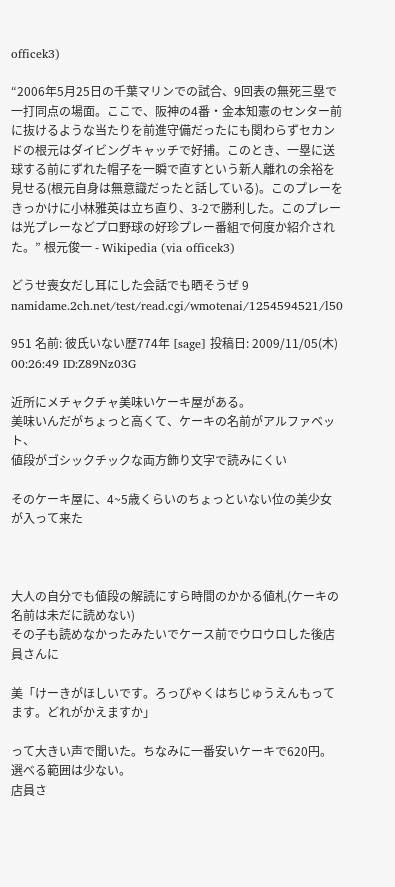officek3)

“2006年5月25日の千葉マリンでの試合、9回表の無死三塁で一打同点の場面。ここで、阪神の4番・金本知憲のセンター前に抜けるような当たりを前進守備だったにも関わらずセカンドの根元はダイビングキャッチで好捕。このとき、一塁に送球する前にずれた帽子を一瞬で直すという新人離れの余裕を見せる(根元自身は無意識だったと話している)。このプレーをきっかけに小林雅英は立ち直り、3-2で勝利した。このプレーは光プレーなどプロ野球の好珍プレー番組で何度か紹介された。” 根元俊一 - Wikipedia (via officek3)

どうせ喪女だし耳にした会話でも晒そうぜ 9
namidame.2ch.net/test/read.cgi/wmotenai/1254594521/l50

951 名前: 彼氏いない歴774年 [sage] 投稿日: 2009/11/05(木) 00:26:49 ID:Z89Nz03G

近所にメチャクチャ美味いケーキ屋がある。
美味いんだがちょっと高くて、ケーキの名前がアルファベット、
値段がゴシックチックな両方飾り文字で読みにくい

そのケーキ屋に、4~5歳くらいのちょっといない位の美少女が入って来た



大人の自分でも値段の解読にすら時間のかかる値札(ケーキの名前は未だに読めない)
その子も読めなかったみたいでケース前でウロウロした後店員さんに

美「けーきがほしいです。ろっぴゃくはちじゅうえんもってます。どれがかえますか」

って大きい声で聞いた。ちなみに一番安いケーキで620円。選べる範囲は少ない。
店員さ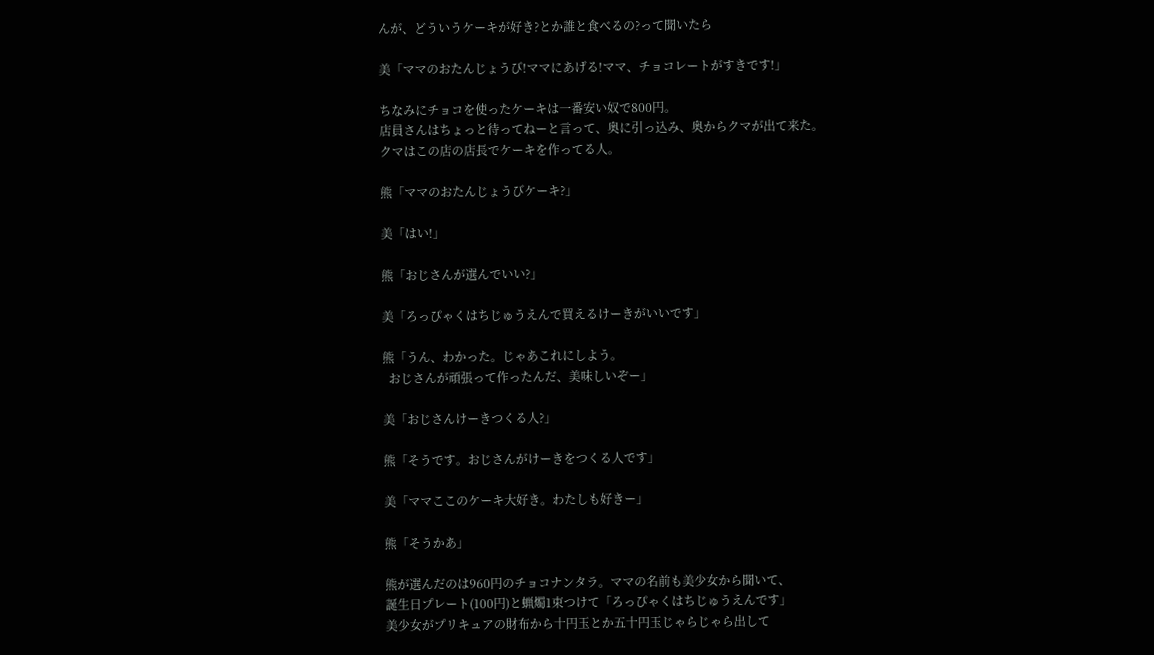んが、どういうケーキが好き?とか誰と食べるの?って聞いたら

美「ママのおたんじょうび!ママにあげる!ママ、チョコレートがすきです!」

ちなみにチョコを使ったケーキは一番安い奴で800円。
店員さんはちょっと待ってねーと言って、奥に引っ込み、奥からクマが出て来た。
クマはこの店の店長でケーキを作ってる人。

熊「ママのおたんじょうびケーキ?」

美「はい!」

熊「おじさんが選んでいい?」

美「ろっぴゃくはちじゅうえんで買えるけーきがいいです」

熊「うん、わかった。じゃあこれにしよう。
  おじさんが頑張って作ったんだ、美味しいぞー」

美「おじさんけーきつくる人?」

熊「そうです。おじさんがけーきをつくる人です」

美「ママここのケーキ大好き。わたしも好きー」

熊「そうかあ」

熊が選んだのは960円のチョコナンタラ。ママの名前も美少女から聞いて、
誕生日プレート(100円)と蝋燭1束つけて「ろっぴゃくはちじゅうえんです」
美少女がプリキュアの財布から十円玉とか五十円玉じゃらじゃら出して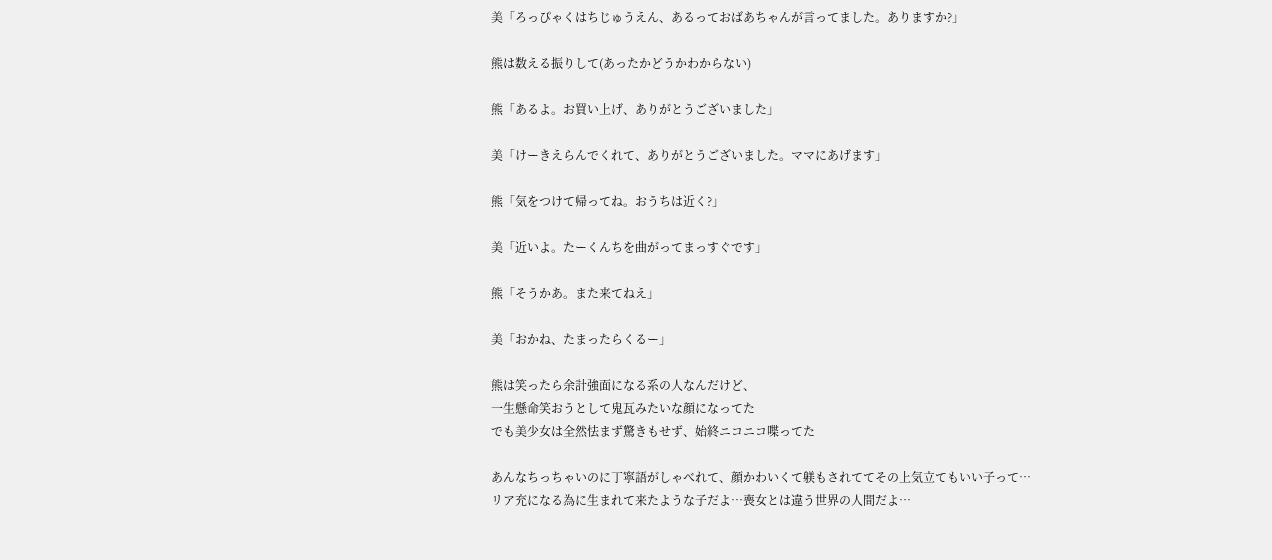美「ろっぴゃくはちじゅうえん、あるっておばあちゃんが言ってました。ありますか?」

熊は数える振りして(あったかどうかわからない)

熊「あるよ。お買い上げ、ありがとうございました」

美「けーきえらんでくれて、ありがとうございました。ママにあげます」

熊「気をつけて帰ってね。おうちは近く?」

美「近いよ。たーくんちを曲がってまっすぐです」

熊「そうかあ。また来てねえ」

美「おかね、たまったらくるー」

熊は笑ったら余計強面になる系の人なんだけど、
一生懸命笑おうとして鬼瓦みたいな顔になってた
でも美少女は全然怯まず驚きもせず、始終ニコニコ喋ってた

あんなちっちゃいのに丁寧語がしゃべれて、顔かわいくて躾もされててその上気立てもいい子って…
リア充になる為に生まれて来たような子だよ…喪女とは違う世界の人間だよ…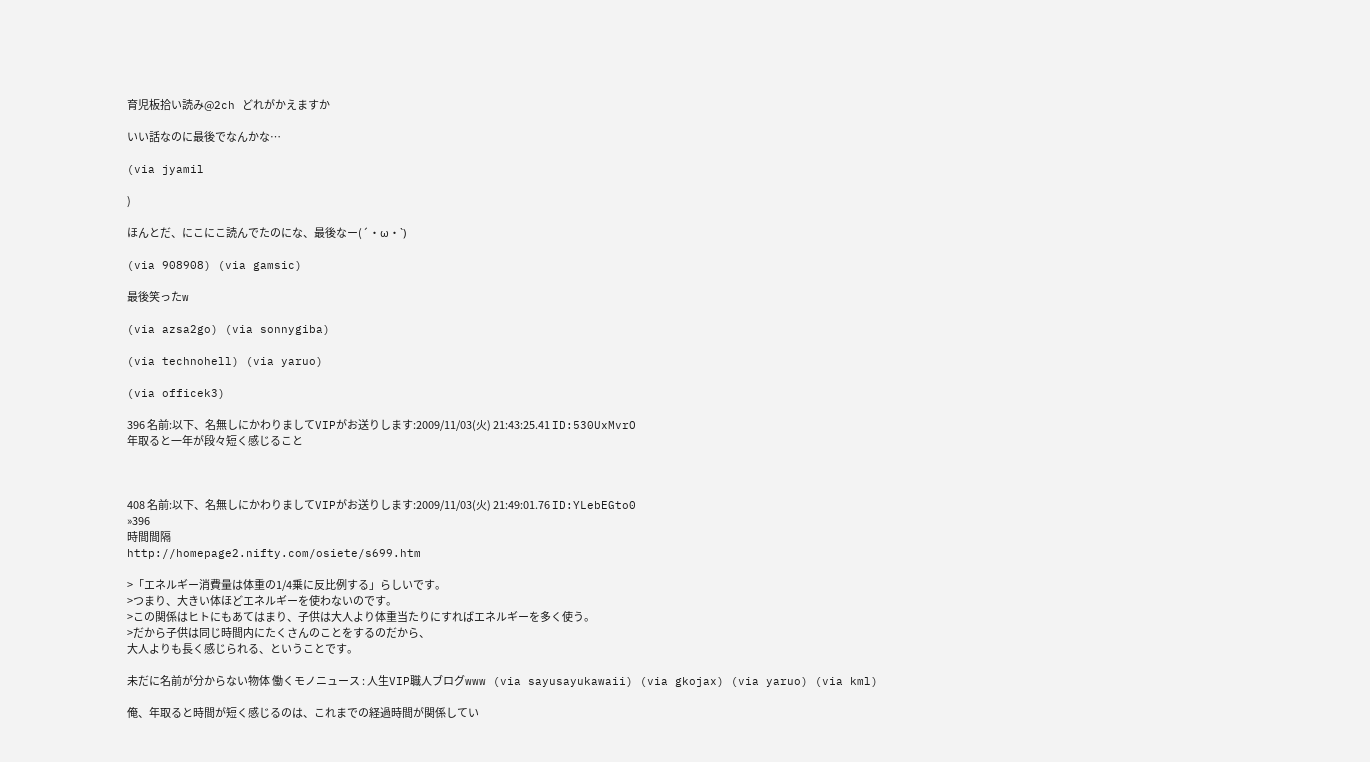育児板拾い読み@2ch どれがかえますか

いい話なのに最後でなんかな…

(via jyamil

)

ほんとだ、にこにこ読んでたのにな、最後なー(´・ω・`)

(via 908908) (via gamsic)

最後笑ったw

(via azsa2go) (via sonnygiba)

(via technohell) (via yaruo)

(via officek3)

396 名前:以下、名無しにかわりましてVIPがお送りします:2009/11/03(火) 21:43:25.41 ID:530UxMvrO
年取ると一年が段々短く感じること



408 名前:以下、名無しにかわりましてVIPがお送りします:2009/11/03(火) 21:49:01.76 ID:YLebEGto0
»396
時間間隔
http://homepage2.nifty.com/osiete/s699.htm

>「エネルギー消費量は体重の1/4乗に反比例する」らしいです。
>つまり、大きい体ほどエネルギーを使わないのです。
>この関係はヒトにもあてはまり、子供は大人より体重当たりにすればエネルギーを多く使う。
>だから子供は同じ時間内にたくさんのことをするのだから、
大人よりも長く感じられる、ということです。

未だに名前が分からない物体 働くモノニュース : 人生VIP職人ブログwww (via sayusayukawaii) (via gkojax) (via yaruo) (via kml)

俺、年取ると時間が短く感じるのは、これまでの経過時間が関係してい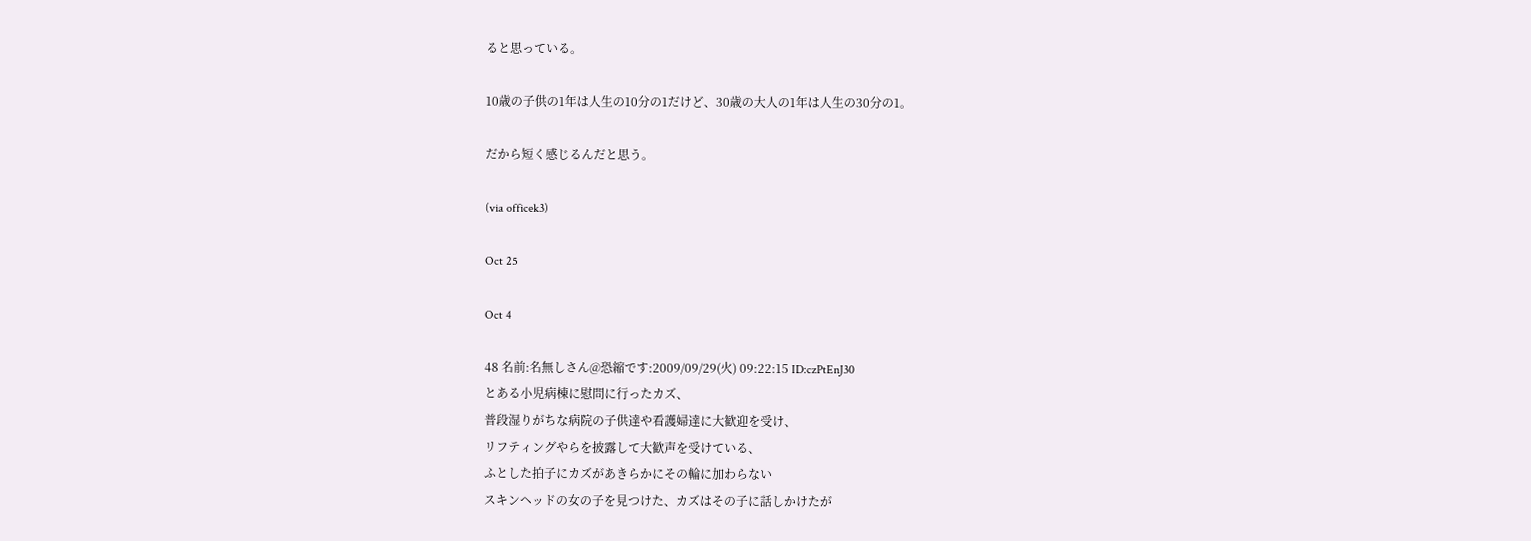ると思っている。

10歳の子供の1年は人生の10分の1だけど、30歳の大人の1年は人生の30分の1。

だから短く感じるんだと思う。

(via officek3)

Oct 25

Oct 4

48 名前:名無しさん@恐縮です:2009/09/29(火) 09:22:15 ID:czPtEnJ30
とある小児病棟に慰問に行ったカズ、
普段湿りがちな病院の子供達や看護婦達に大歓迎を受け、
リフティングやらを披露して大歓声を受けている、
ふとした拍子にカズがあきらかにその輪に加わらない
スキンヘッドの女の子を見つけた、カズはその子に話しかけたが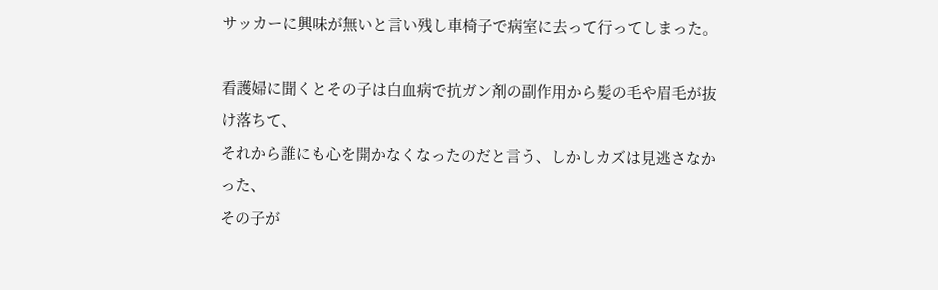サッカーに興味が無いと言い残し車椅子で病室に去って行ってしまった。

看護婦に聞くとその子は白血病で抗ガン剤の副作用から髪の毛や眉毛が抜け落ちて、
それから誰にも心を開かなくなったのだと言う、しかしカズは見逃さなかった、
その子が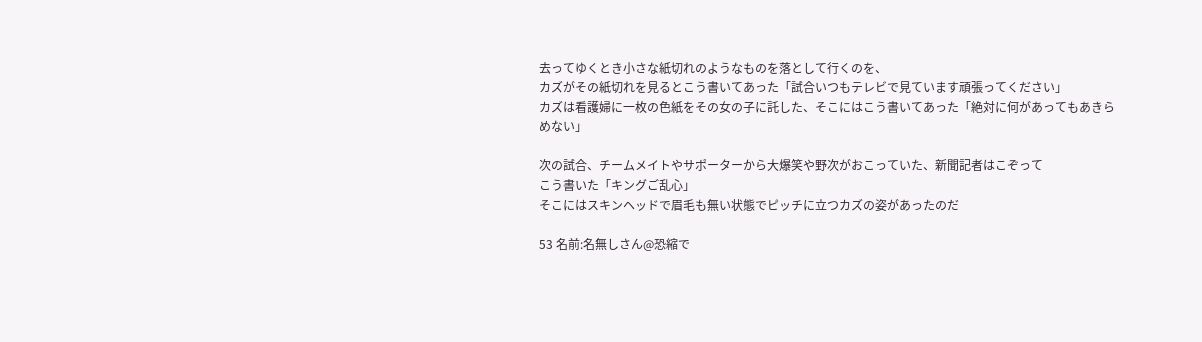去ってゆくとき小さな紙切れのようなものを落として行くのを、
カズがその紙切れを見るとこう書いてあった「試合いつもテレビで見ています頑張ってください」
カズは看護婦に一枚の色紙をその女の子に託した、そこにはこう書いてあった「絶対に何があってもあきらめない」

次の試合、チームメイトやサポーターから大爆笑や野次がおこっていた、新聞記者はこぞって
こう書いた「キングご乱心」
そこにはスキンヘッドで眉毛も無い状態でピッチに立つカズの姿があったのだ

53 名前:名無しさん@恐縮で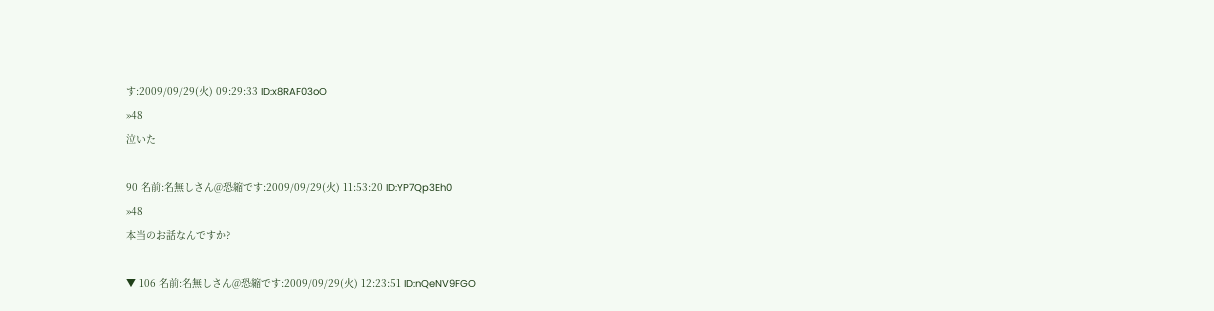す:2009/09/29(火) 09:29:33 ID:x8RAF03oO
»48
泣いた

90 名前:名無しさん@恐縮です:2009/09/29(火) 11:53:20 ID:YP7Qp3Eh0
»48
本当のお話なんですか?

▼ 106 名前:名無しさん@恐縮です:2009/09/29(火) 12:23:51 ID:nQeNV9FGO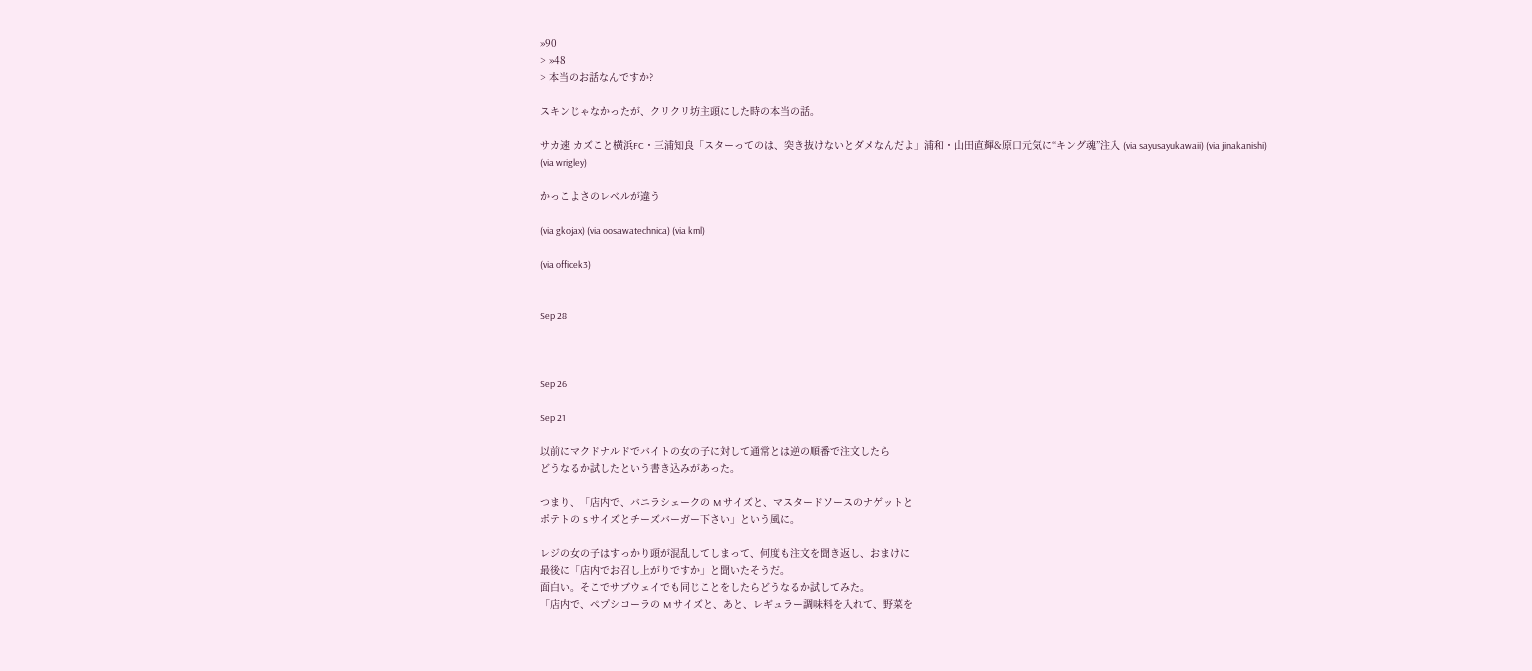»90
> »48
> 本当のお話なんですか?

スキンじゃなかったが、クリクリ坊主頭にした時の本当の話。

サカ速 カズこと横浜FC・三浦知良「スターってのは、突き抜けないとダメなんだよ」浦和・山田直輝&原口元気に“キング魂”注入 (via sayusayukawaii) (via jinakanishi) (via wrigley)

かっこよさのレベルが違う

(via gkojax) (via oosawatechnica) (via kml)

(via officek3)


Sep 28



Sep 26

Sep 21

以前にマクドナルドでバイトの女の子に対して通常とは逆の順番で注文したら
どうなるか試したという書き込みがあった。

つまり、「店内で、バニラシェークの M サイズと、マスタードソースのナゲットと
ポテトの S サイズとチーズバーガー下さい」という風に。

レジの女の子はすっかり頭が混乱してしまって、何度も注文を聞き返し、おまけに
最後に「店内でお召し上がりですか」と聞いたそうだ。
面白い。そこでサブウェイでも同じことをしたらどうなるか試してみた。
「店内で、ペプシコーラの M サイズと、あと、レギュラー調味料を入れて、野菜を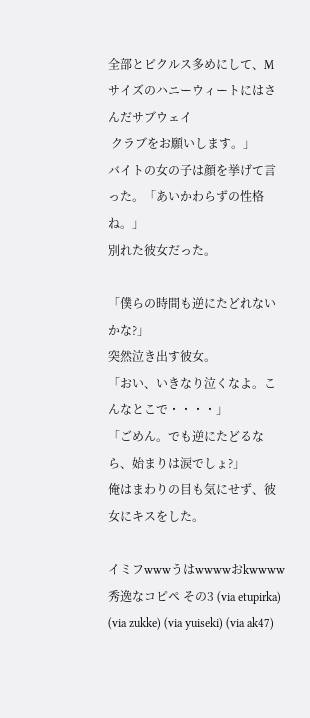全部とピクルス多めにして、M サイズのハニーウィートにはさんだサブウェイ
 クラブをお願いします。」
バイトの女の子は顔を挙げて言った。「あいかわらずの性格ね。」
別れた彼女だった。

「僕らの時間も逆にたどれないかな?」
突然泣き出す彼女。
「おい、いきなり泣くなよ。こんなとこで・・・・」
「ごめん。でも逆にたどるなら、始まりは涙でしょ?」
俺はまわりの目も気にせず、彼女にキスをした。

イミフwwwうはwwwwおkwwww 秀逸なコピペ その3 (via etupirka) (via zukke) (via yuiseki) (via ak47)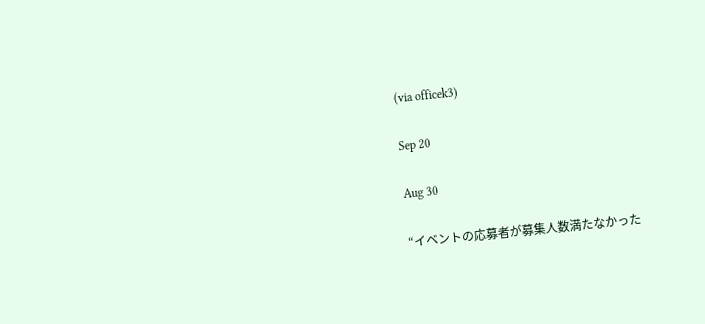(via officek3)

Sep 20

Aug 30

“イベントの応募者が募集人数満たなかった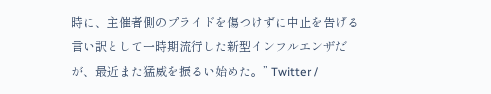時に、主催者側のプライドを傷つけずに中止を告げる言い訳として一時期流行した新型インフルエンザだが、最近また猛威を振るい始めた。” Twitter /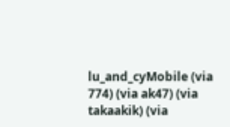lu_and_cyMobile (via 774) (via ak47) (via takaakik) (via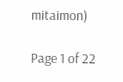mitaimon)

Page 1 of 22